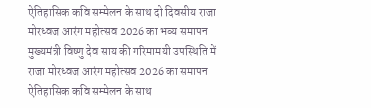ऐतिहासिक कवि सम्मेलन के साथ दो दिवसीय राजा मोरध्वज आरंग महोत्सव 2026 का भव्य समापन
मुख्यमंत्री विष्णु देव साय की गरिमामयी उपस्थिति में राजा मोरध्वज आरंग महोत्सव 2026 का समापन ऐतिहासिक कवि सम्मेलन के साथ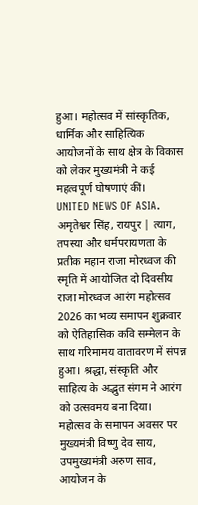हुआ। महोत्सव में सांस्कृतिक, धार्मिक और साहित्यिक आयोजनों के साथ क्षेत्र के विकास को लेकर मुख्यमंत्री ने कई महत्वपूर्ण घोषणाएं कीं।
UNITED NEWS OF ASIA. अमृतेश्वर सिंह, रायपुर | त्याग, तपस्या और धर्मपरायणता के प्रतीक महान राजा मोरध्वज की स्मृति में आयोजित दो दिवसीय राजा मोरध्वज आरंग महोत्सव 2026 का भव्य समापन शुक्रवार को ऐतिहासिक कवि सम्मेलन के साथ गरिमामय वातावरण में संपन्न हुआ। श्रद्धा, संस्कृति और साहित्य के अद्भुत संगम ने आरंग को उत्सवमय बना दिया।
महोत्सव के समापन अवसर पर मुख्यमंत्री विष्णु देव साय, उपमुख्यमंत्री अरुण साव, आयोजन के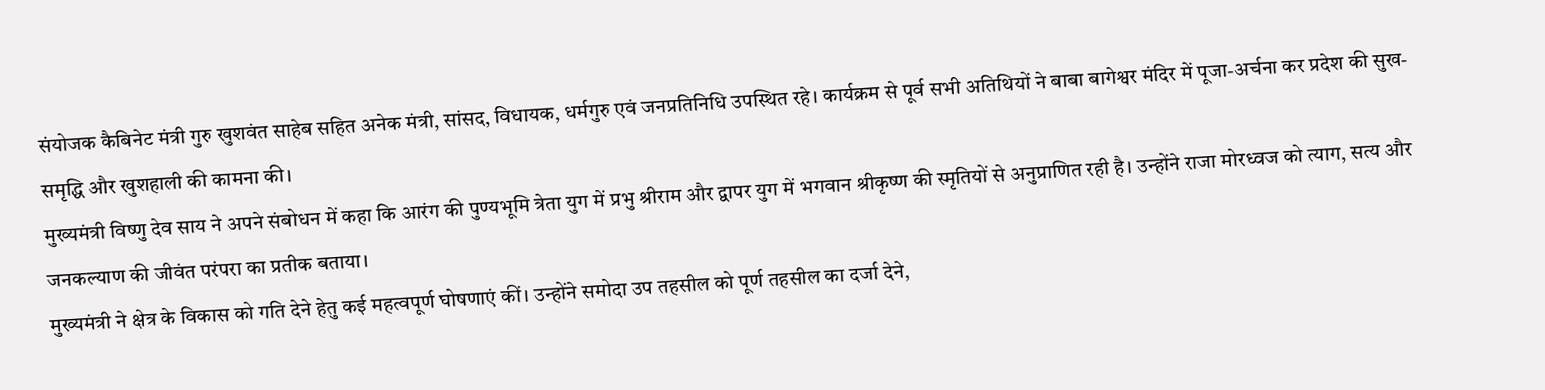संयोजक कैबिनेट मंत्री गुरु खुशवंत साहेब सहित अनेक मंत्री, सांसद, विधायक, धर्मगुरु एवं जनप्रतिनिधि उपस्थित रहे। कार्यक्रम से पूर्व सभी अतिथियों ने बाबा बागेश्वर मंदिर में पूजा-अर्चना कर प्रदेश की सुख-समृद्धि और खुशहाली की कामना की।
मुख्यमंत्री विष्णु देव साय ने अपने संबोधन में कहा कि आरंग की पुण्यभूमि त्रेता युग में प्रभु श्रीराम और द्वापर युग में भगवान श्रीकृष्ण की स्मृतियों से अनुप्राणित रही है। उन्होंने राजा मोरध्वज को त्याग, सत्य और जनकल्याण की जीवंत परंपरा का प्रतीक बताया।
मुख्यमंत्री ने क्षेत्र के विकास को गति देने हेतु कई महत्वपूर्ण घोषणाएं कीं। उन्होंने समोदा उप तहसील को पूर्ण तहसील का दर्जा देने,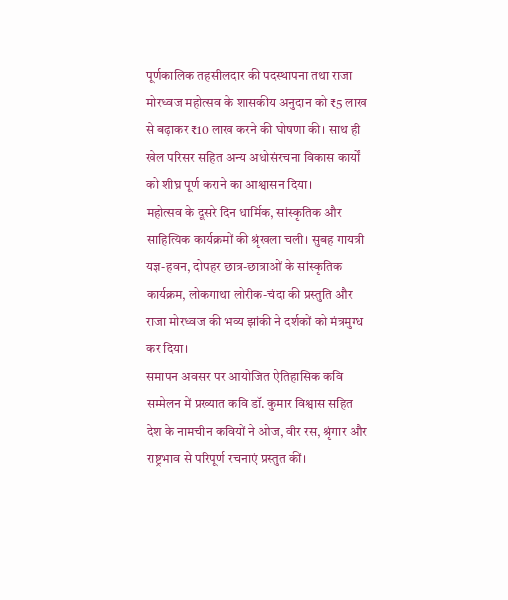पूर्णकालिक तहसीलदार की पदस्थापना तथा राजा मोरध्वज महोत्सव के शासकीय अनुदान को ₹5 लाख से बढ़ाकर ₹10 लाख करने की घोषणा की। साथ ही खेल परिसर सहित अन्य अधोसंरचना विकास कार्यों को शीघ्र पूर्ण कराने का आश्वासन दिया।
महोत्सव के दूसरे दिन धार्मिक, सांस्कृतिक और साहित्यिक कार्यक्रमों की श्रृंखला चली। सुबह गायत्री यज्ञ-हवन, दोपहर छात्र-छात्राओं के सांस्कृतिक कार्यक्रम, लोकगाथा लोरीक-चंदा की प्रस्तुति और राजा मोरध्वज की भव्य झांकी ने दर्शकों को मंत्रमुग्ध कर दिया।
समापन अवसर पर आयोजित ऐतिहासिक कवि सम्मेलन में प्रख्यात कवि डॉ. कुमार विश्वास सहित देश के नामचीन कवियों ने ओज, वीर रस, श्रृंगार और राष्ट्रभाव से परिपूर्ण रचनाएं प्रस्तुत कीं।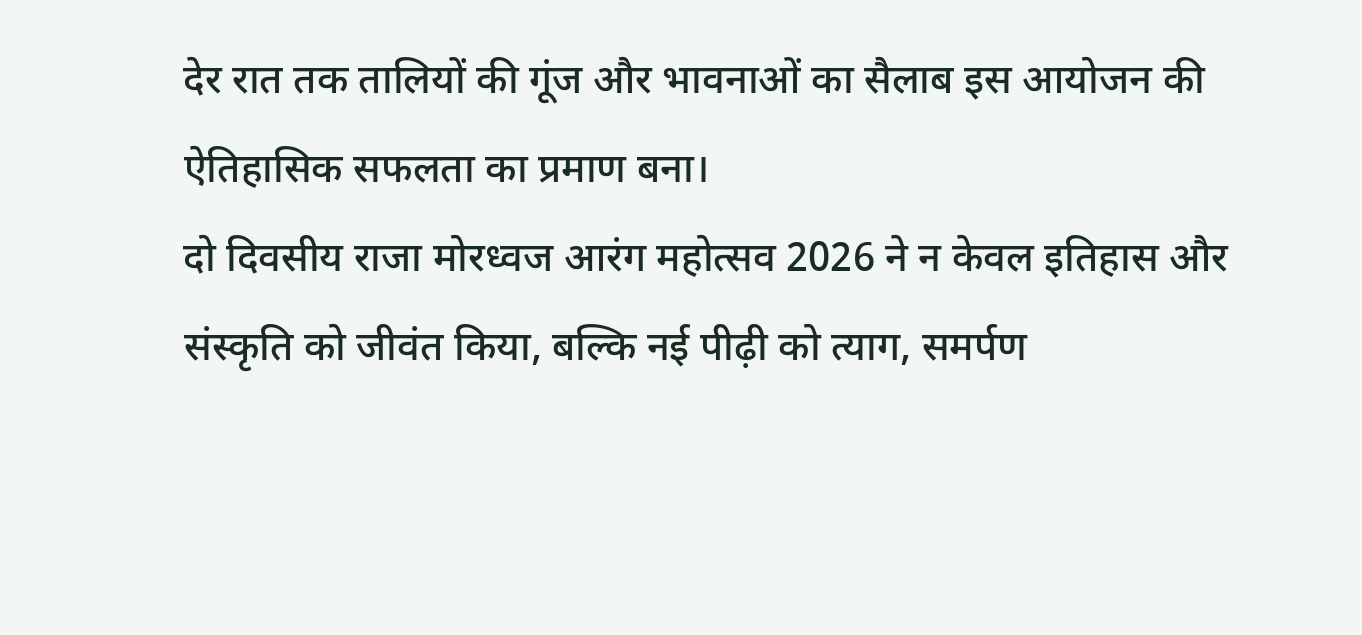देर रात तक तालियों की गूंज और भावनाओं का सैलाब इस आयोजन की ऐतिहासिक सफलता का प्रमाण बना।
दो दिवसीय राजा मोरध्वज आरंग महोत्सव 2026 ने न केवल इतिहास और संस्कृति को जीवंत किया, बल्कि नई पीढ़ी को त्याग, समर्पण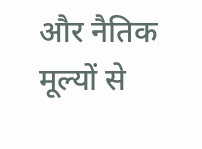और नैतिक मूल्यों से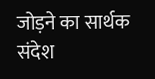जोड़ने का सार्थक संदेश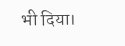भी दिया।